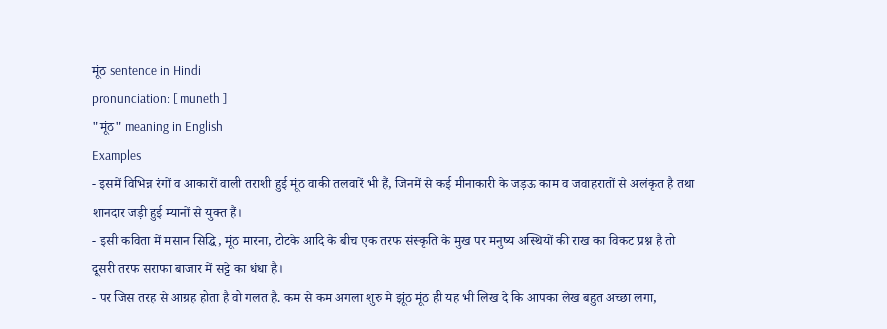मूंठ sentence in Hindi
pronunciation: [ muneth ]
"मूंठ" meaning in English
Examples
- इसमें विभिन्न रंगों व आकारों वाली तराशी हुई मूंठ वाकी तलवारें भी हैं, जिनमें से कई मीनाकारी के जड़ऊ काम व जवाहरातों से अलंकृत है तथा शानदार जड़ी हुई म्यानों से युक्त हैं।
- इसी कविता में मसान सिद्धि, मूंठ मारना, टोटके आदि के बीच एक तरफ संस्कृति के मुख पर मनुष्य अस्थियों की राख का विकट प्रश्न है तो दूसरी तरफ सराफा बाजार में सट्टे का धंधा है।
- पर जिस तरह से आग्रह होता है वो गलत है. कम से कम अगला शुरु मे झूंठ मूंठ ही यह भी लिख दे कि आपका लेख बहुत अच्छा लगा,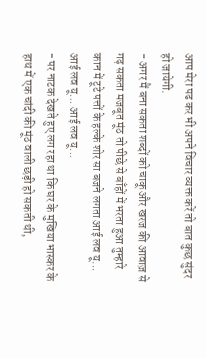आप मेरा पढ कर भी अपने विचार व्यक्त करें तो बात कुछ सुंदर हो जायेगी.
- अगर मैं बना सकता शब्दों को चाकू और खरज की आवाज़ से गढ़ सकता मजबूत मूंठ तो पीछे से बाँहों में भरता हुआ तुम्हारे कान में टूटे पत्तों के हल्के शोर सा बजने लगता आई लव यू... आई लव यू... आई लव यू...
- पर नाटक देखते हुए लग रहा था कि घर के मुखिया भास्कर के हाथ में एक चांदी की मूंठ वाली छड़ी हो सकती थी,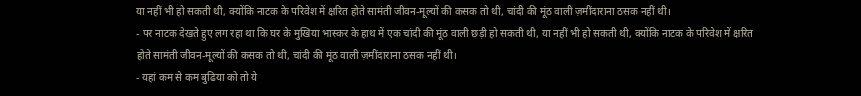या नहीं भी हो सकती थी, क्योंकि नाटक के परिवेश में क्षरित होते सामंती जीवन-मूल्यों की कसक तो थी, चांदी की मूंठ वाली ज़मींदाराना ठसक नहीं थी।
- पर नाटक देखते हुए लग रहा था कि घर के मुखिया भास्कर के हाथ में एक चांदी की मूंठ वाली छड़ी हो सकती थी, या नहीं भी हो सकती थी, क्योंकि नाटक के परिवेश में क्षरित होते सामंती जीवन-मूल्यों की कसक तो थी, चांदी की मूंठ वाली ज़मींदाराना ठसक नहीं थी।
- यहां कम से कम बुढिया को तो ये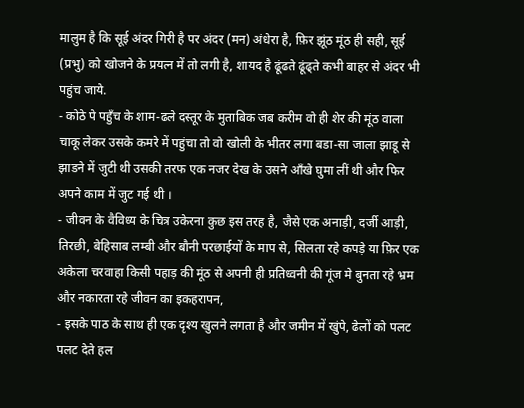मालुम है कि सूई अंदर गिरी है पर अंदर (मन) अंधेरा है, फ़िर झूंठ मूंठ ही सही, सूई (प्रभु) को खोजने के प्रयत्न में तो लगी है, शायद है ढूंढते ढूंढ्ते कभी बाहर से अंदर भी पहुंच जाये.
- कोठे पे पहुँच के शाम-ढले दस्तूर के मुताबिक जब करीम वो ही शेर की मूंठ वाला चाकू लेकर उसके कमरे में पहुंचा तो वो खोली के भीतर लगा बडा-सा जाला झाडू से झाडने में जुटी थी उसकी तरफ एक नजर देख के उसने आँखे घुमा लीं थी और फिर अपने काम में जुट गई थी ।
- जीवन के वैविध्य के चित्र उकेरना कुछ इस तरह है, जैसे एक अनाड़ी, दर्जी आड़ी, तिरछी, बेहिसाब लम्बी और बौनी परछाईयों के माप से, सिलता रहे कपड़े या फ़िर एक अकेला चरवाहा किसी पहाड़ की मूंठ से अपनी ही प्रतिध्वनी की गूंज मे बुनता रहे भ्रम और नकारता रहे जीवन का इकहरापन,
- इसके पाठ के साथ ही एक दृश्य खुलने लगता है और जमीन में खुंपे, ढेलों को पलट पलट देते हल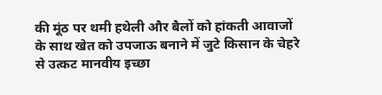की मूंठ पर थमी हथेली और बैलों को हांकती आवाजों के साथ खेत को उपजाऊ बनाने में जुटे किसान के चेहरे से उत्कट मानवीय इच्छा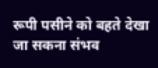रूपी पसीने को बहते देखा जा सकना संभव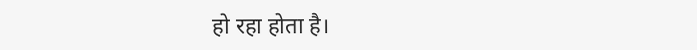हो रहा होता है।